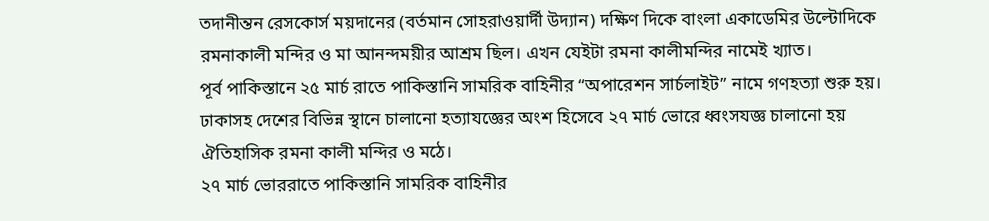তদানীন্তন রেসকোর্স ময়দানের (বর্তমান সোহরাওয়ার্দী উদ্যান) দক্ষিণ দিকে বাংলা একাডেমির উল্টোদিকে রমনাকালী মন্দির ও মা আনন্দময়ীর আশ্রম ছিল। এখন যেইটা রমনা কালীমন্দির নামেই খ্যাত।
পূর্ব পাকিস্তানে ২৫ মার্চ রাতে পাকিস্তানি সামরিক বাহিনীর “অপারেশন সার্চলাইট” নামে গণহত্যা শুরু হয়। ঢাকাসহ দেশের বিভিন্ন স্থানে চালানো হত্যাযজ্ঞের অংশ হিসেবে ২৭ মার্চ ভোরে ধ্বংসযজ্ঞ চালানো হয় ঐতিহাসিক রমনা কালী মন্দির ও মঠে।
২৭ মার্চ ভোররাতে পাকিস্তানি সামরিক বাহিনীর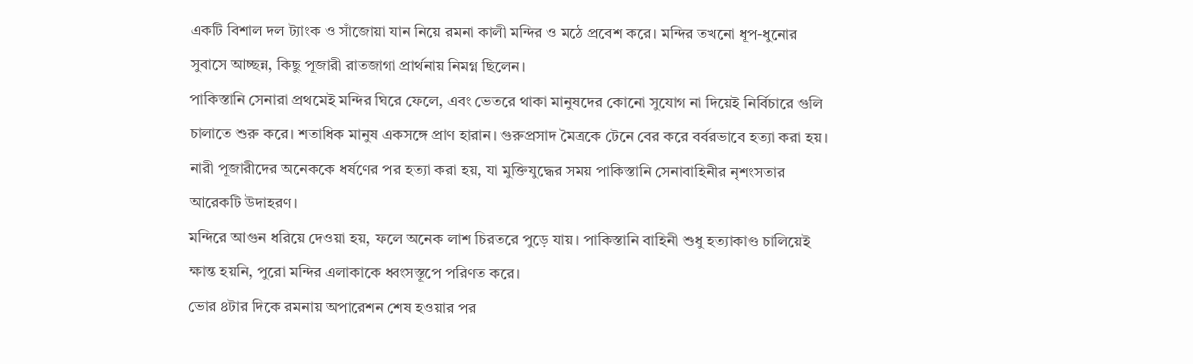একটি বিশাল দল ট্যাংক ও সাঁজোয়া যান নিয়ে রমনা কালী মন্দির ও মঠে প্রবেশ করে। মন্দির তখনো ধূপ-ধুনোর সুবাসে আচ্ছন্ন, কিছু পূজারী রাতজাগা প্রার্থনায় নিমগ্ন ছিলেন।
পাকিস্তানি সেনারা প্রথমেই মন্দির ঘিরে ফেলে, এবং ভেতরে থাকা মানুষদের কোনো সুযোগ না দিয়েই নির্বিচারে গুলি চালাতে শুরু করে। শতাধিক মানুষ একসঙ্গে প্রাণ হারান। গুরুপ্রসাদ মৈত্রকে টেনে বের করে বর্বরভাবে হত্যা করা হয়। নারী পূজারীদের অনেককে ধর্ষণের পর হত্যা করা হয়, যা মুক্তিযুদ্ধের সময় পাকিস্তানি সেনাবাহিনীর নৃশংসতার আরেকটি উদাহরণ।
মন্দিরে আগুন ধরিয়ে দেওয়া হয়, ফলে অনেক লাশ চিরতরে পুড়ে যায়। পাকিস্তানি বাহিনী শুধু হত্যাকাণ্ড চালিয়েই ক্ষান্ত হয়নি, পুরো মন্দির এলাকাকে ধ্বংসস্তূপে পরিণত করে।
ভোর ৪টার দিকে রমনায় অপারেশন শেষ হওয়ার পর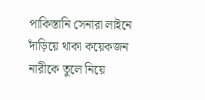পাকিস্তানি সেনারা লাইনে দাঁড়িয়ে থাকা কয়েকজন নারীকে তুলে নিয়ে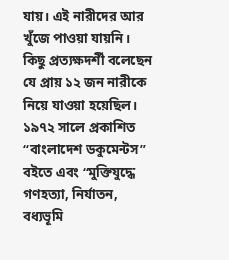যায়। এই নারীদের আর খুঁজে পাওয়া যায়নি। কিছু প্রত্যক্ষদর্শী বলেছেন যে প্রায় ১২ জন নারীকে নিয়ে যাওয়া হয়েছিল।
১৯৭২ সালে প্রকাশিত “বাংলাদেশ ডকুমেন্টস” বইতে এবং “মুক্তিযুদ্ধে গণহত্যা, নির্যাতন, বধ্যভূমি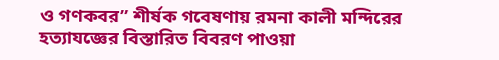ও গণকবর” শীর্ষক গবেষণায় রমনা কালী মন্দিরের হত্যাযজ্ঞের বিস্তারিত বিবরণ পাওয়া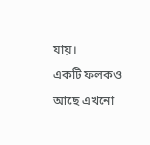যায়।
একটি ফলকও আছে এখনো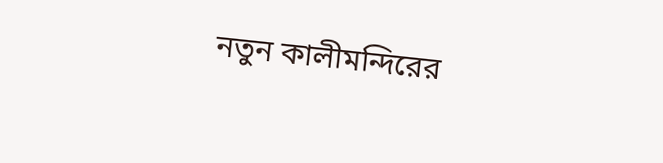নতুন কালীমন্দিরের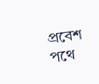প্রবেশ পথে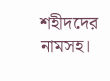শহীদদের নামসহ।